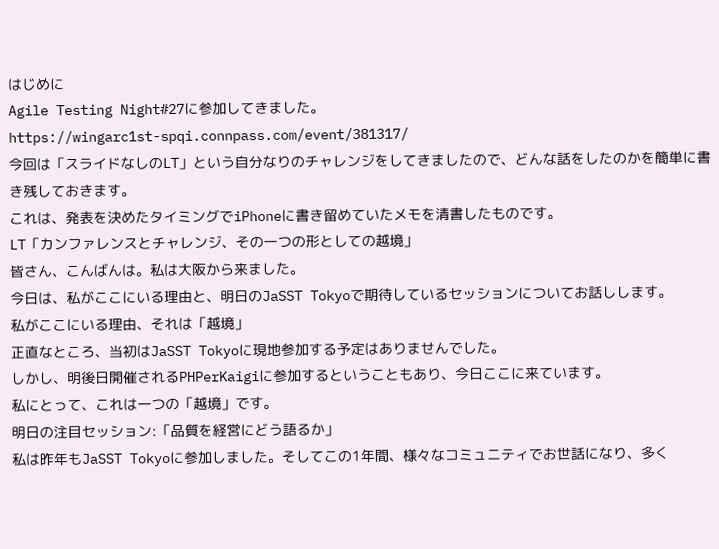はじめに
Agile Testing Night#27に参加してきました。
https://wingarc1st-spqi.connpass.com/event/381317/
今回は「スライドなしのLT」という自分なりのチャレンジをしてきましたので、どんな話をしたのかを簡単に書き残しておきます。
これは、発表を決めたタイミングでiPhoneに書き留めていたメモを清書したものです。
LT「カンファレンスとチャレンジ、その一つの形としての越境」
皆さん、こんばんは。私は大阪から来ました。
今日は、私がここにいる理由と、明日のJaSST Tokyoで期待しているセッションについてお話しします。
私がここにいる理由、それは「越境」
正直なところ、当初はJaSST Tokyoに現地参加する予定はありませんでした。
しかし、明後日開催されるPHPerKaigiに参加するということもあり、今日ここに来ています。
私にとって、これは一つの「越境」です。
明日の注目セッション:「品質を経営にどう語るか」
私は昨年もJaSST Tokyoに参加しました。そしてこの1年間、様々なコミュニティでお世話になり、多く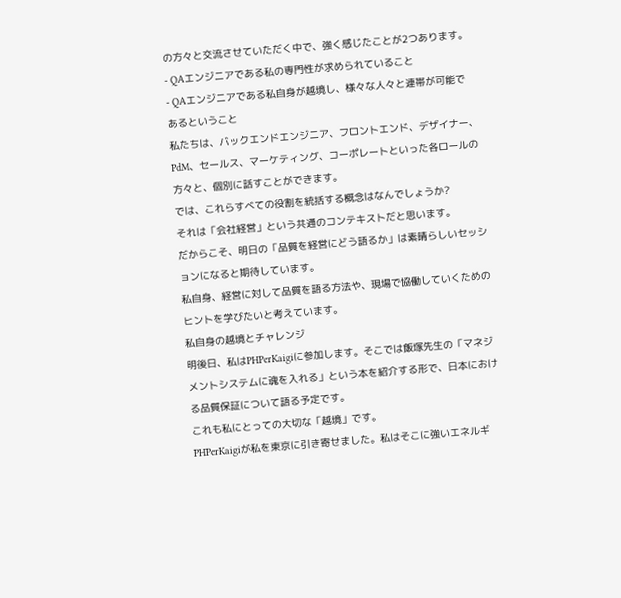の方々と交流させていただく中で、強く感じたことが2つあります。
- QAエンジニアである私の専門性が求められていること
- QAエンジニアである私自身が越境し、様々な人々と連帯が可能であるということ
私たちは、バックエンドエンジニア、フロントエンド、デザイナー、PdM、セールス、マーケティング、コーポレートといった各ロールの方々と、個別に話すことができます。
では、これらすべての役割を統括する概念はなんでしょうか?
それは「会社経営」という共通のコンテキストだと思います。
だからこそ、明日の「品質を経営にどう語るか」は素晴らしいセッションになると期待しています。
私自身、経営に対して品質を語る方法や、現場で協働していくためのヒントを学びたいと考えています。
私自身の越境とチャレンジ
明後日、私はPHPerKaigiに参加します。そこでは飯塚先生の「マネジメントシステムに魂を入れる」という本を紹介する形で、日本における品質保証について語る予定です。
これも私にとっての大切な「越境」です。
PHPerKaigiが私を東京に引き寄せました。私はそこに強いエネルギ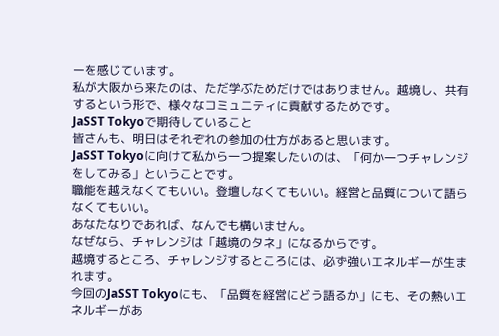ーを感じています。
私が大阪から来たのは、ただ学ぶためだけではありません。越境し、共有するという形で、様々なコミュニティに貢献するためです。
JaSST Tokyoで期待していること
皆さんも、明日はそれぞれの参加の仕方があると思います。
JaSST Tokyoに向けて私から一つ提案したいのは、「何か一つチャレンジをしてみる」ということです。
職能を越えなくてもいい。登壇しなくてもいい。経営と品質について語らなくてもいい。
あなたなりであれば、なんでも構いません。
なぜなら、チャレンジは「越境のタネ」になるからです。
越境するところ、チャレンジするところには、必ず強いエネルギーが生まれます。
今回のJaSST Tokyoにも、「品質を経営にどう語るか」にも、その熱いエネルギーがあ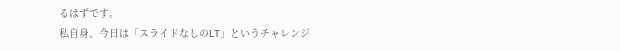るはずです。
私自身、今日は「スライドなしのLT」というチャレンジ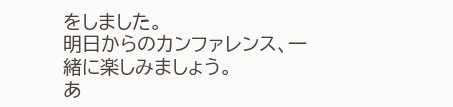をしました。
明日からのカンファレンス、一緒に楽しみましょう。
あ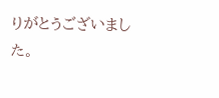りがとうございました。